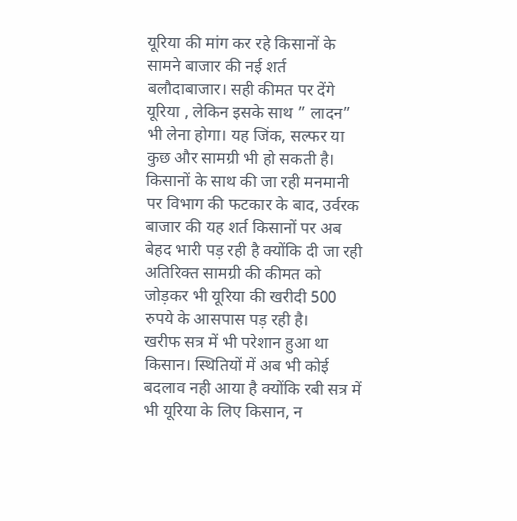यूरिया की मांग कर रहे किसानों के सामने बाजार की नई शर्त
बलौदाबाजार। सही कीमत पर देंगे यूरिया , लेकिन इसके साथ ” लादन” भी लेना होगा। यह जिंक, सल्फर या कुछ और सामग्री भी हो सकती है। किसानों के साथ की जा रही मनमानी पर विभाग की फटकार के बाद, उर्वरक बाजार की यह शर्त किसानों पर अब बेहद भारी पड़ रही है क्योंकि दी जा रही अतिरिक्त सामग्री की कीमत को जोड़कर भी यूरिया की खरीदी 500 रुपये के आसपास पड़ रही है।
खरीफ सत्र में भी परेशान हुआ था किसान। स्थितियों में अब भी कोई बदलाव नही आया है क्योंकि रबी सत्र में भी यूरिया के लिए किसान, न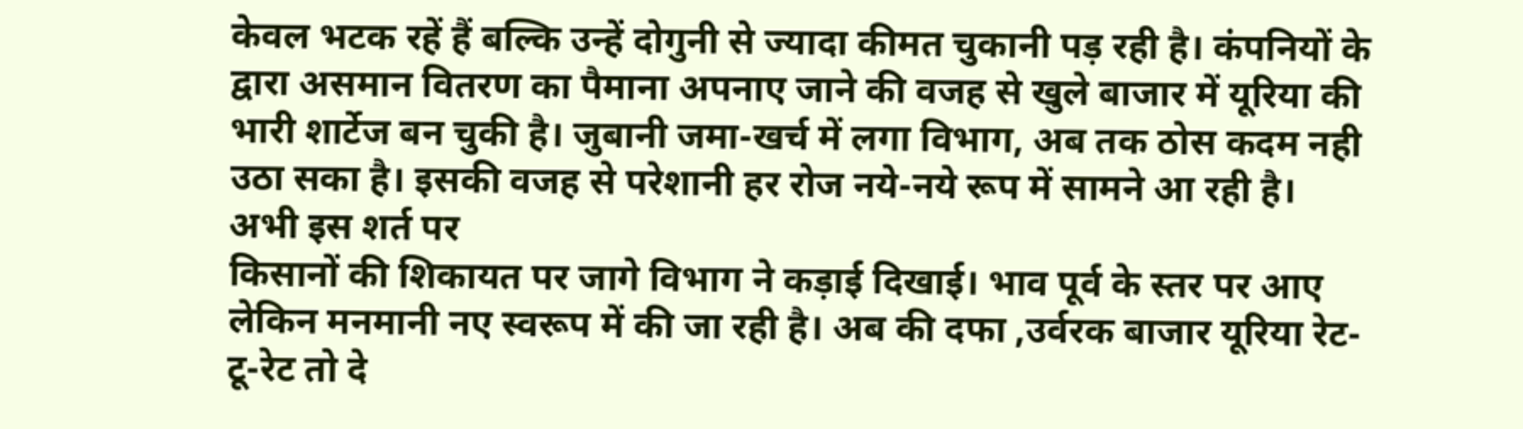केवल भटक रहें हैं बल्कि उन्हें दोगुनी से ज्यादा कीमत चुकानी पड़ रही है। कंपनियों के द्वारा असमान वितरण का पैमाना अपनाए जाने की वजह से खुले बाजार में यूरिया की भारी शार्टेज बन चुकी है। जुबानी जमा-खर्च में लगा विभाग, अब तक ठोस कदम नही उठा सका है। इसकी वजह से परेशानी हर रोज नये-नये रूप में सामने आ रही है।
अभी इस शर्त पर
किसानों की शिकायत पर जागे विभाग ने कड़ाई दिखाई। भाव पूर्व के स्तर पर आए लेकिन मनमानी नए स्वरूप में की जा रही है। अब की दफा ,उर्वरक बाजार यूरिया रेट-टू-रेट तो दे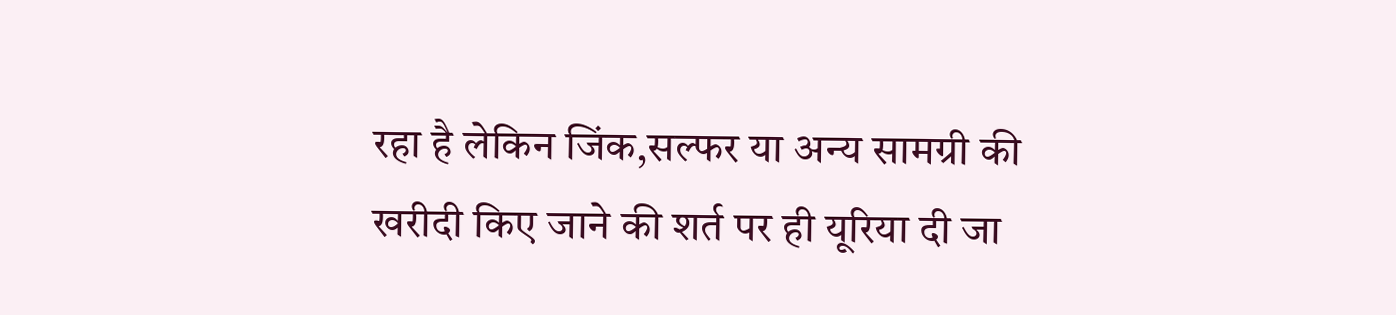रहा है लेकिन जिंक,सल्फर या अन्य सामग्री की खरीदी किए जाने की शर्त पर ही यूरिया दी जा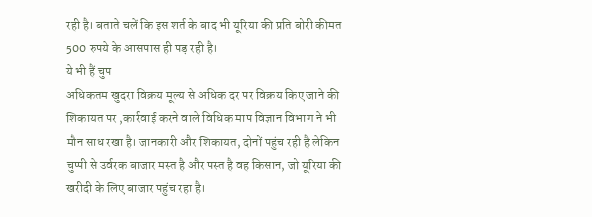रही है। बताते चलें कि इस शर्त के बाद भी यूरिया की प्रति बोरी कीमत 500 रुपये के आसपास ही पड़ रही है।
ये भी हैं चुप
अधिकतम खुदरा विक्रय मूल्य से अधिक दर पर विक्रय किए जाने की शिकायत पर ,कार्रवाई करने वाले विधिक माप विज्ञान विभाग ने भी मौन साध रखा है। जानकारी और शिकायत, दोनों पहुंच रही है लेकिन चुप्पी से उर्वरक बाजार मस्त है और पस्त है वह किसान, जो यूरिया की खरीदी के लिए बाजार पहुंच रहा है।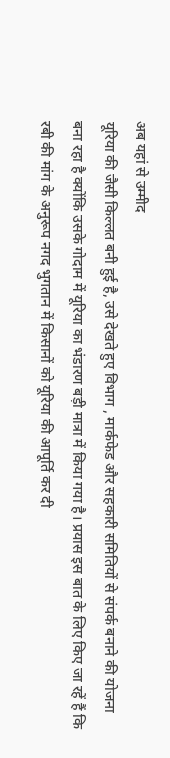अब यहां से उम्मीद
यूरिया की जैसी किल्लत बनी हुई है, उसे देखते हुए विभाग , मार्कफेड और सहकारी समितियों से संपर्क बनाने की योजना बना रहा है क्योंकि उसके गोदाम में यूरिया का भंडारण बड़ी मात्रा में किया गया है। प्रयास इस बात के लिए किए जा रहें हैं कि रबी की मांग के अनुरूप नगद भुगतान में किसानों को यूरिया की आपूर्ति कर दी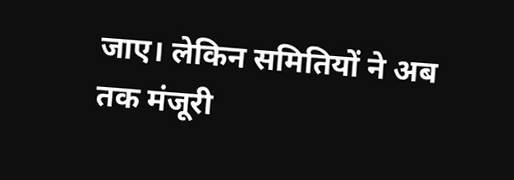जाए। लेकिन समितियों ने अब तक मंजूरी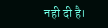नही दी है।